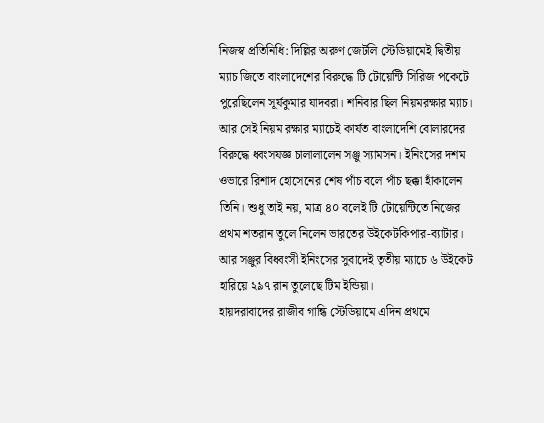নিজস্ব প্রতিনিধি: দিল্লির অরুণ জেটলি স্টেডিয়ামেই দ্বিতীয় ম্যাচ জিতে বাংলাদেশের বিরুদ্ধে টি টোয়েন্টি সিরিজ পকেটে পুরেছিলেন সূর্যকুমার যাদবরা। শনিবার ছিল নিয়মরক্ষার ম্যাচ। আর সেই নিয়ম রক্ষার ম্যাচেই কার্যত বাংলাদেশি বোলারদের বিরুদ্ধে ধ্বংসযজ্ঞ চালালালেন সঞ্জু স্যামসন। ইনিংসের দশম ওভারে রিশাদ হোসেনের শেষ পাঁচ বলে পাঁচ ছক্কা হাঁকালেন তিনি। শুধু তাই নয়, মাত্র ৪০ বলেই টি টোয়েন্টিতে নিজের প্রথম শতরান তুলে নিলেন ভারতের উইকেটকিপার-ব্যাটার। আর সঞ্জুর বিধ্বংসী ইনিংসের সুবাদেই তৃতীয় ম্যাচে ৬ উইকেট হারিয়ে ২৯৭ রান তুলেছে টিম ইন্ডিয়া।
হায়দরাবাদের রাজীব গান্ধি স্টেডিয়ামে এদিন প্রথমে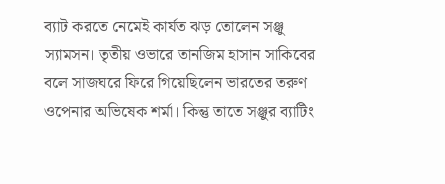ব্যাট করতে নেমেই কার্যত ঝড় তোলেন সঞ্জু স্যামসন। তৃতীয় ওভারে তানজিম হাসান সাকিবের বলে সাজঘরে ফিরে গিয়েছিলেন ভারতের তরুণ ওপেনার অভিষেক শর্মা। কিন্তু তাতে সঞ্জুর ব্যাটিং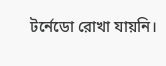টর্নেডো রোখা যায়নি।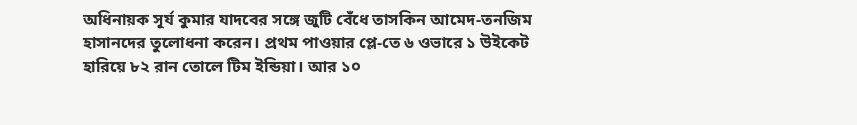অধিনায়ক সূর্য কুমার যাদবের সঙ্গে জুটি বেঁধে তাসকিন আমেদ-তনজিম হাসানদের তুলোধনা করেন। প্রথম পাওয়ার প্লে-তে ৬ ওভারে ১ উইকেট হারিয়ে ৮২ রান তোলে টিম ইন্ডিয়া। আর ১০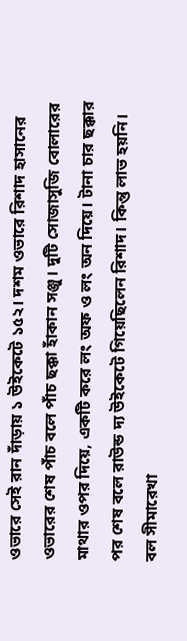ওভারে সেই রান দাঁড়ায় ১ উইকেটে ১৫২। দশম ওভারে রিশাদ হাসানের ওভারের শেষ পাঁচ বলে পাঁচ ছক্কা হাঁকান সঞ্জু। দুটি সোজাসুজি বোলারের মাথার ওপর দিয়ে, একটি করে লং অফ ও লং অন দিয়ে। টানা চার ছক্কার পর শেষ বলে রাউন্ড দ্য উইকেটে গিয়েছিলেন রিশাদ। কিন্তু লাভ হয়নি। বল সীমারেখা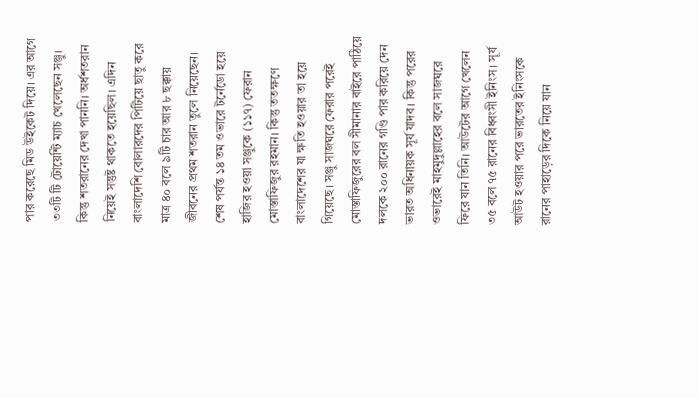পার করেছে মিড উইকেট দিয়ে। এর আগে ৩৩টি টি টোয়েন্টি ম্যাচ খেলেছেন সঞ্জু। কিন্তু শতরানের দেখা পাননি। অর্ধশতরান নিয়েই সন্তুষ্ট থাকতে হয়েছিল। এদিন বাংলাদেশি বোলারদের পিটিয়ে ছাতু করে মাত্র ৪০ বলে ৯টি চার আর ৮ ছক্কায় জীবনের প্রথম শতরান তুলে নিয়েছেন।
শেষ পর্যন্ত ১৪ তম ওভারে টর্নেডো হয়ে হাজির হওয়া সঞ্জুকে (১১৭) ফেরান মোস্তাফিজুর রহমান। কিন্তু ততক্ষণে বাংলাদেশের যা ক্ষতি হওয়ার তা হয়ে গিয়েছে। সঞ্জু সাজঘরে ফেরার পরেই মোস্তাফিজুরের বল সীমানার বাইরে পাঠিয়ে দলকে ২০০ রানের গণ্ডি পার করিয়ে দেন ভারত অধিনায়ক সূর্য যাদব। কিন্তু পরের ওভারেই মাহমুদুল্লাহের বলে সাজঘরে ফিরে যান তিনি। আউটের আগে খেলেন ৩৫ বলে ৭৫ রানের বিধ্বংসী ইনিংস। সূর্য আউট হওয়ার পরে ভারতের ইনিংসকে রানের পাহাড়ের দিকে নিয়ে যান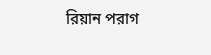রিয়ান পরাগ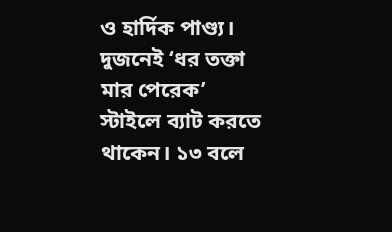ও হার্দিক পাণ্ড্য। দুজনেই ‘ধর তক্তা মার পেরেক’ স্টাইলে ব্যাট করতে থাকেন। ১৩ বলে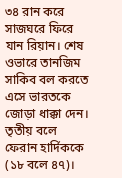৩৪ রান করে সাজঘরে ফিরে যান রিয়ান। শেষ ওভারে তানজিম সাকিব বল করতে এসে ভারতকে জোড়া ধাক্কা দেন। তৃতীয় বলে ফেরান হার্দিককে (১৮ বলে ৪৭)।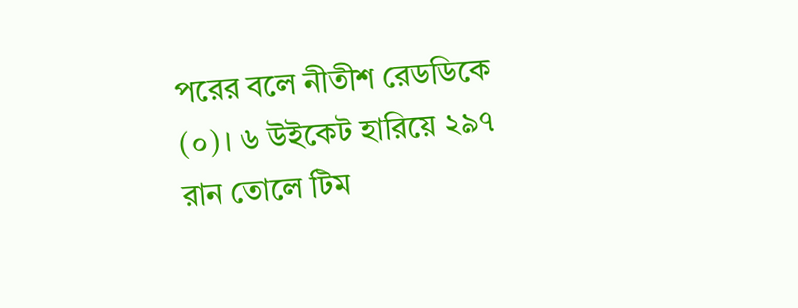পরের বলে নীতীশ রেডডিকে (০)। ৬ উইকেট হারিয়ে ২৯৭ রান তোলে টিম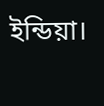ইন্ডিয়া।